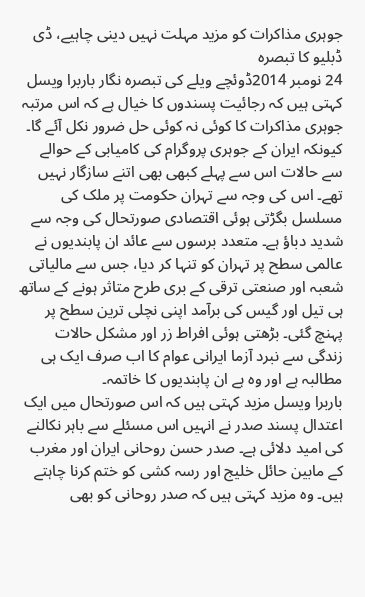جوہری مذاکرات کو مزید مہلت نہیں دینی چاہیے، ڈی ڈبلیو کا تبصرہ
24 نومبر 2014ڈوئچے ویلے کی تبصرہ نگار باربرا ویسل کہتی ہیں کہ رجائیت پسندوں کا خیال ہے کہ اس مرتبہ جوہری مذاکرات کا کوئی نہ کوئی حل ضرور نکل آئے گا۔ کیونکہ ایران کے جوہری پروگرام کی کامیابی کے حوالے سے حالات اس سے پہلے کبھی بھی اتنے سازگار نہیں تھے۔ اس کی وجہ سے تہران حکومت پر ملک کی مسلسل بگڑتی ہوئی اقتصادی صورتحال کی وجہ سے شدید دباؤ ہے۔ متعدد برسوں سے عائد ان پابندیوں نے عالمی سطح پر تہران کو تنہا کر دیا، جس سے مالیاتی شعبہ اور صنعتی ترقی کے بری طرح متاثر ہونے کے ساتھ ہی تیل اور گیس کی برآمد اپنی نچلی ترین سطح پر پہنچ گئی۔ بڑھتی ہوئی افراط زر اور مشکل حالات زندگی سے نبرد آزما ایرانی عوام کا اب صرف ایک ہی مطالبہ ہے اور وہ ہے ان پابندیوں کا خاتمہ۔
باربرا ویسل مزید کہتی ہیں کہ اس صورتحال میں ایک اعتدال پسند صدر نے انہیں اس مسئلے سے باہر نکالنے کی امید دلائی ہے۔ صدر حسن روحانی ایران اور مغرب کے مابین حائل خلیج اور رسہ کشی کو ختم کرنا چاہتے ہیں۔ وہ مزید کہتی ہیں کہ صدر روحانی کو بھی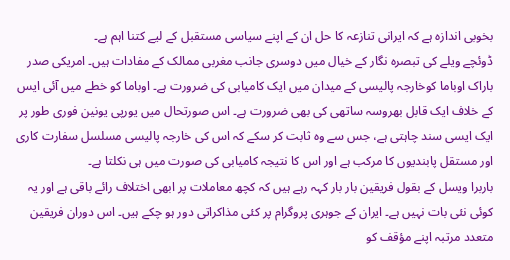بخوبی اندازہ ہے کہ ایرانی تنازعہ کا حل ان کے اپنے سیاسی مستقبل کے لیے کتنا اہم ہے۔
ڈوئچے ویلے کی تبصرہ نگار کے خیال میں دوسری جانب مغربی ممالک کے مفادات ہیں۔ امریکی صدر باراک اوباما کوخارجہ پالیسی کے میدان میں ایک کامیابی کی ضرورت ہے۔ اوباما کو خطے میں آئی ایس کے خلاف ایک قابل بھروسہ ساتھی کی بھی ضرورت ہے۔ اس صورتحال میں یورپی یونین فوری طور پر ایک ایسی سند چاہتی ہے، جس سے وہ ثابت کر سکے کہ اس کی خارجہ پالیسی مسلسل سفارت کاری اور مستقل پابندیوں کا مرکب ہے اور اس کا نتیجہ کامیابی کی صورت میں ہی نکلتا ہے۔
باربرا ویسل کے بقول فریقین بار بار کہہ رہے ہیں کہ کچھ معاملات پر ابھی اختلاف رائے باقی ہے اور یہ کوئی نئی بات نہیں ہے۔ ایران کے جوہری پروگرام پر کئی مذاکراتی دور ہو چکے ہیں۔ اس دوران فریقین متعدد مرتبہ اپنے مؤقف کو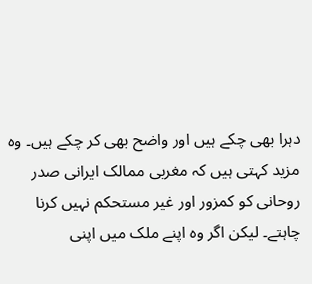دہرا بھی چکے ہیں اور واضح بھی کر چکے ہیں۔ وہ مزید کہتی ہیں کہ مغربی ممالک ایرانی صدر روحانی کو کمزور اور غیر مستحکم نہیں کرنا چاہتے۔ لیکن اگر وہ اپنے ملک میں اپنی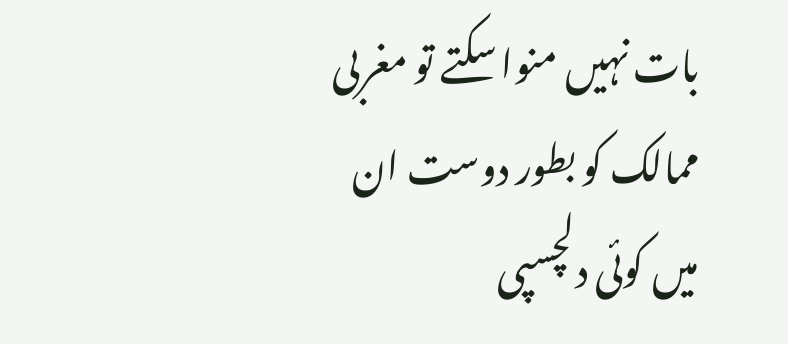بات نہیں منوا سکتے تو مغربی ممالک کو بطور دوست ان میں کوئی دلچسپی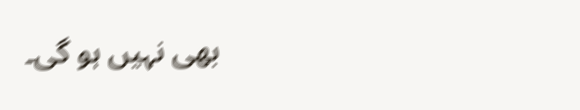بھی نہیں ہو گی۔